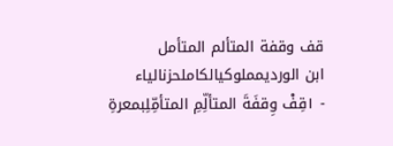قف وقفة المتألم المتأمل
ابن الورديمملوكيالكاملحزنالياء
- ١قِفْ وِقفَةَ المتألِّمِ المتأمِّلِبمعرةِ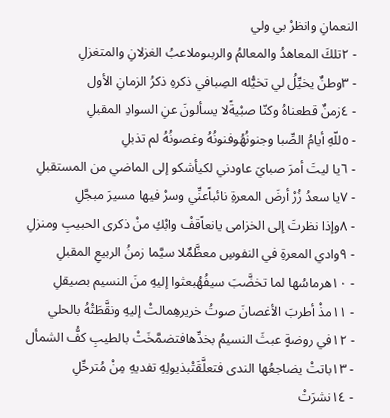النعمانِ وانظرْ بي ولي
- ٢تلكَ المعاهدُ والمعالمُ والربىوملاعبُ الغزلانِ والمتغزلِ
- ٣وطنٌ يخيِّلُ لي تخيُّله الصِبافي ذكرهِ ذكرُ الزمانِ الأول
- ٤زمنٌ قطعناهُ وكنّا صبْيةًلا يسألونَ عنِ السوادِ المقبلِ
- ٥للّهِ أيامُ الصِّبا وجنونُهُوفنونُهُ وغصونُهُ لم تذبلِ
- ٦يا ليتَ أمرَ صبايَ عاودني لكيأشكو إلى الماضي من المستقبلِ
- ٧يا سعدُ زُرْ أرضَ المعرةِ نائباًعنِّي وسرْ فيها مسيرَ مبجَّلِ
- ٨وإذا نظرتَ إلى الخزامى يانعاًقفْ وابْكِ منْ ذكرى الحبيبِ ومنزلِ
- ٩وادي المعرةِ في النفوسِ معظَّمٌلا سيَّما زمنُ الربيعِ المقبلِ
- ١٠هرماسُها لما تخضَّبَ سيفُهُبعثوا إليهِ منَ النسيم بصيقلِ
- ١١مذْ أطربَ الأغصانَ صوتُ خريرهِمالتْ إليهِ ونقَّطَتْهُ بالحلي
- ١٢في روضةٍ عبثَ النسيمُ بخدِّهافتضمَّخَتْ بالطيبِ كفُّ الشمأل
- ١٣باتتْ يضاجعُها الندى فتعلَّقَتْبذيولِهِ تفديهِ مِنْ مُترحِّلِ
- ١٤نشرَتْ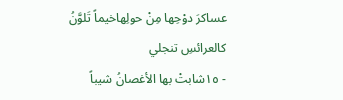عساكرَ دوْحِها مِنْ حولِهاخيماً تَلوَّنُ كالعرائسِ تنجلي
- ١٥شابتْ بها الأغصانُ شيباً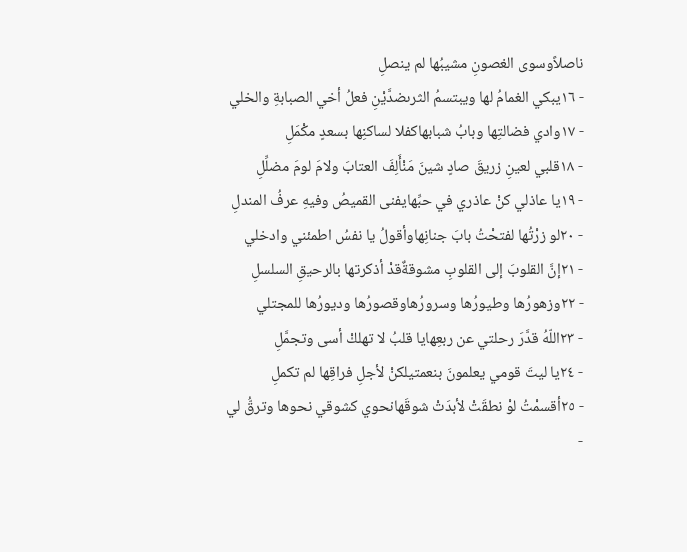ناصلاًوسوى الغصونِ مشيبُها لم ينصلِ
- ١٦يبكي الغمامُ لها ويبتسمُ الثرىضدَّيْنِ فعلُ أخي الصبابةِ والخلي
- ١٧وادي فضالتِها وبابُ شبابهاكفلا لساكنِها بسعدٍ مكْمَلِ
- ١٨قلبي لعينِ زريقَ صادٍ شينَ مَنْأَلِفَ العتابَ ولامَ لومَ مضلِّلِ
- ١٩يا عاذلي كنْ عاذري في حبِّهايفنى القميصُ وفيهِ عرفُ المندلِ
- ٢٠لو زرْتُها لفتحْتُ بابَ جنانِهاوأقولُ يا نفسُ اطمئني وادخلي
- ٢١إنَّ القلوبَ إلى القلوبِ مشوقةٌقدْ أذكرتها بالرحيقِ السلسلِ
- ٢٢وزهورُها وطيورُها وسرورُهاوقصورُها وديورُها للمجتلي
- ٢٣اللّهُ قدَّرَ رحلتي عن ربعِهايا قلبُ لا تهلكْ أسى وتجمَّلِ
- ٢٤يا ليتَ قومي يعلمونَ بنعمتيلكنْ لأجلِ فراقِها لم تكملِ
- ٢٥أقسمْتُ لوْ نطقَتْ لأبدَتْ شوقَهانحوي كشوقي نحوها وترقُّ لي
-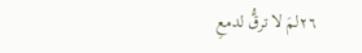٢٦لمَ لا ترقُّ لدمعِ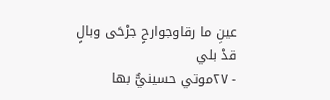عينِ ما رقاوجوارحٍ جرْحَى وبالٍ قدْ بلي
- ٢٧موتي حسينيٌّ بها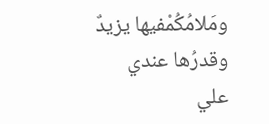ومَلامُكُمْفيها يزيدٌ وقدرُها عندي علي